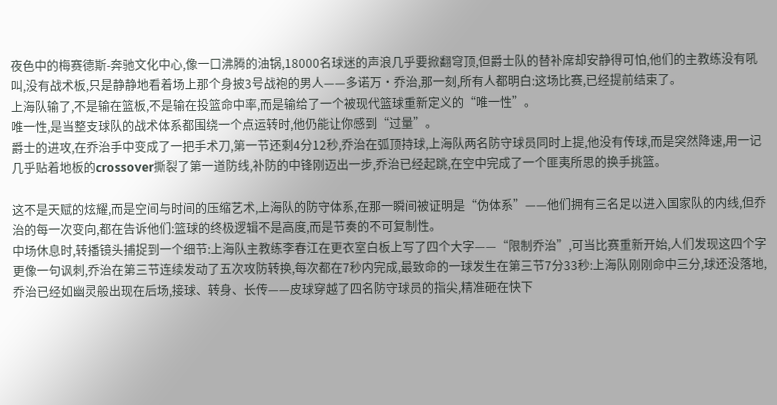夜色中的梅赛德斯-奔驰文化中心,像一口沸腾的油锅,18000名球迷的声浪几乎要掀翻穹顶,但爵士队的替补席却安静得可怕,他们的主教练没有吼叫,没有战术板,只是静静地看着场上那个身披3号战袍的男人——多诺万·乔治,那一刻,所有人都明白:这场比赛,已经提前结束了。
上海队输了,不是输在篮板,不是输在投篮命中率,而是输给了一个被现代篮球重新定义的“唯一性”。
唯一性,是当整支球队的战术体系都围绕一个点运转时,他仍能让你感到“过量”。
爵士的进攻,在乔治手中变成了一把手术刀,第一节还剩4分12秒,乔治在弧顶持球,上海队两名防守球员同时上提,他没有传球,而是突然降速,用一记几乎贴着地板的crossover撕裂了第一道防线,补防的中锋刚迈出一步,乔治已经起跳,在空中完成了一个匪夷所思的换手挑篮。

这不是天赋的炫耀,而是空间与时间的压缩艺术,上海队的防守体系,在那一瞬间被证明是“伪体系”——他们拥有三名足以进入国家队的内线,但乔治的每一次变向,都在告诉他们:篮球的终极逻辑不是高度,而是节奏的不可复制性。
中场休息时,转播镜头捕捉到一个细节:上海队主教练李春江在更衣室白板上写了四个大字——“限制乔治”,可当比赛重新开始,人们发现这四个字更像一句讽刺,乔治在第三节连续发动了五次攻防转换,每次都在7秒内完成,最致命的一球发生在第三节7分33秒:上海队刚刚命中三分,球还没落地,乔治已经如幽灵般出现在后场,接球、转身、长传——皮球穿越了四名防守球员的指尖,精准砸在快下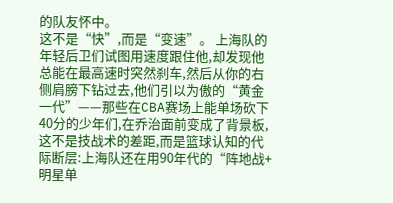的队友怀中。
这不是“快”,而是“变速”。 上海队的年轻后卫们试图用速度跟住他,却发现他总能在最高速时突然刹车,然后从你的右侧肩膀下钻过去,他们引以为傲的“黄金一代”——那些在CBA赛场上能单场砍下40分的少年们,在乔治面前变成了背景板,这不是技战术的差距,而是篮球认知的代际断层:上海队还在用90年代的“阵地战+明星单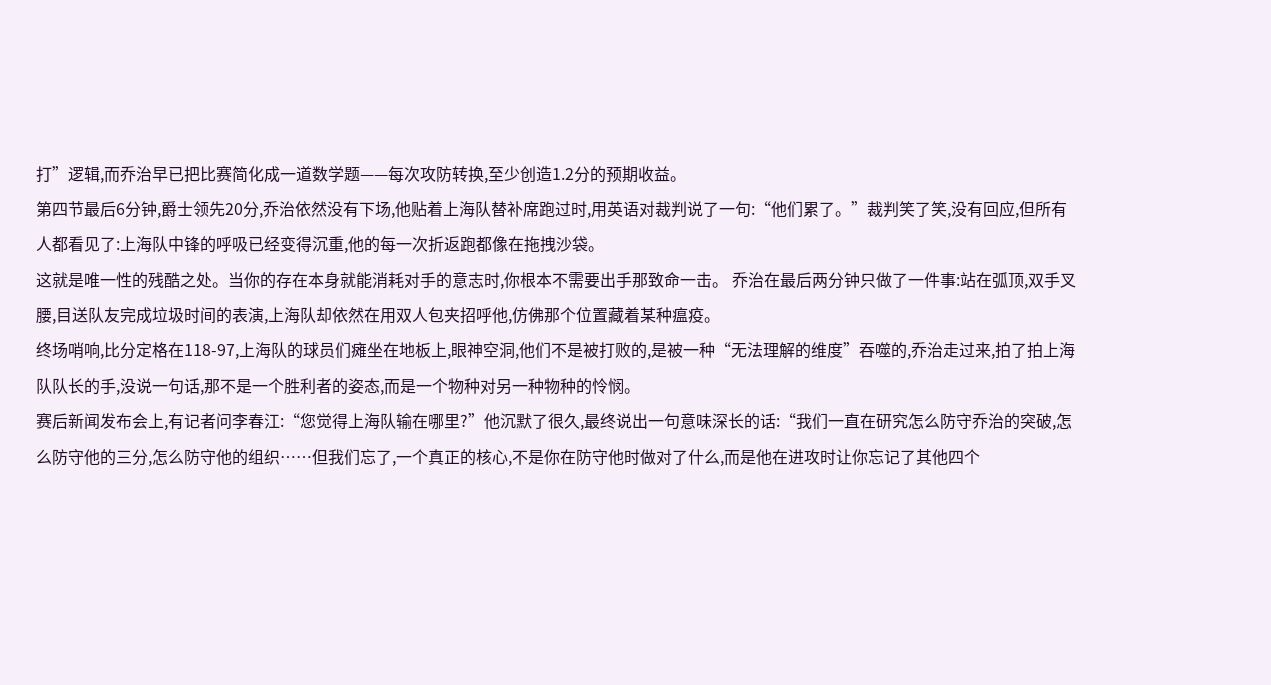打”逻辑,而乔治早已把比赛简化成一道数学题——每次攻防转换,至少创造1.2分的预期收益。
第四节最后6分钟,爵士领先20分,乔治依然没有下场,他贴着上海队替补席跑过时,用英语对裁判说了一句:“他们累了。”裁判笑了笑,没有回应,但所有人都看见了:上海队中锋的呼吸已经变得沉重,他的每一次折返跑都像在拖拽沙袋。
这就是唯一性的残酷之处。当你的存在本身就能消耗对手的意志时,你根本不需要出手那致命一击。 乔治在最后两分钟只做了一件事:站在弧顶,双手叉腰,目送队友完成垃圾时间的表演,上海队却依然在用双人包夹招呼他,仿佛那个位置藏着某种瘟疫。
终场哨响,比分定格在118-97,上海队的球员们瘫坐在地板上,眼神空洞,他们不是被打败的,是被一种“无法理解的维度”吞噬的,乔治走过来,拍了拍上海队队长的手,没说一句话,那不是一个胜利者的姿态,而是一个物种对另一种物种的怜悯。
赛后新闻发布会上,有记者问李春江:“您觉得上海队输在哪里?”他沉默了很久,最终说出一句意味深长的话:“我们一直在研究怎么防守乔治的突破,怎么防守他的三分,怎么防守他的组织……但我们忘了,一个真正的核心,不是你在防守他时做对了什么,而是他在进攻时让你忘记了其他四个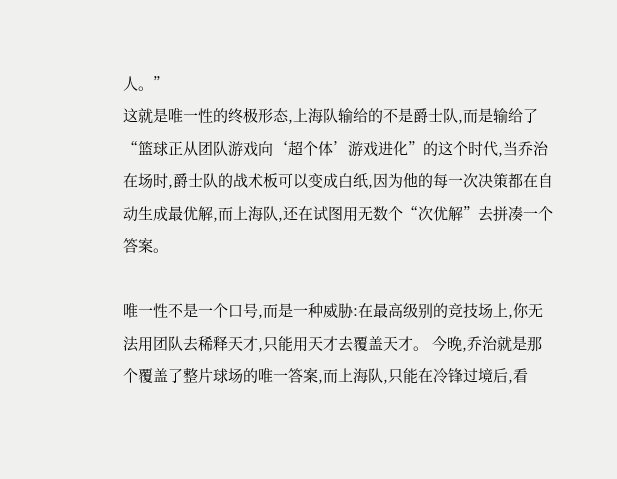人。”
这就是唯一性的终极形态,上海队输给的不是爵士队,而是输给了“篮球正从团队游戏向‘超个体’游戏进化”的这个时代,当乔治在场时,爵士队的战术板可以变成白纸,因为他的每一次决策都在自动生成最优解,而上海队,还在试图用无数个“次优解”去拼凑一个答案。

唯一性不是一个口号,而是一种威胁:在最高级别的竞技场上,你无法用团队去稀释天才,只能用天才去覆盖天才。 今晚,乔治就是那个覆盖了整片球场的唯一答案,而上海队,只能在冷锋过境后,看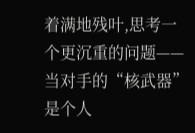着满地残叶,思考一个更沉重的问题——当对手的“核武器”是个人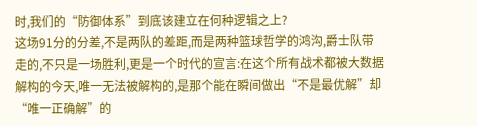时,我们的“防御体系”到底该建立在何种逻辑之上?
这场91分的分差,不是两队的差距,而是两种篮球哲学的鸿沟,爵士队带走的,不只是一场胜利,更是一个时代的宣言:在这个所有战术都被大数据解构的今天,唯一无法被解构的,是那个能在瞬间做出“不是最优解”却“唯一正确解”的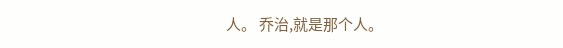人。 乔治,就是那个人。